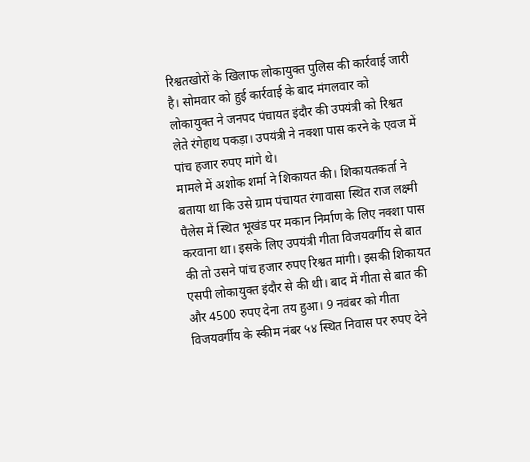रिश्वतखोरों के खिलाफ लोकायुक्त पुलिस की कार्रवाई जारी है। सोमवार को हुई कार्रवाई के बाद मंगलवार को लोकायुक्त ने जनपद पंचायत इंदौर की उपयंत्री को रिश्वत लेते रंगेहाथ पकड़ा। उपयंत्री ने नक्शा पास करने के एवज में पांच हजार रुपए मांगे थे।
मामले में अशोक शर्मा ने शिकायत की। शिकायतकर्ता ने बताया था कि उसे ग्राम पंचायत रंगावासा स्थित राज लक्ष्मी पैलेस में स्थित भूखंड पर मकान निर्माण के लिए नक्शा पास करवाना था। इसके लिए उपयंत्री गीता विजयवर्गीय से बात की तो उसने पांच हजार रुपए रिश्वत मांगी। इसकी शिकायत एसपी लोकायुक्त इंदौर से की थी। बाद में गीता से बात की और 4500 रुपए देना तय हुआ। 9 नवंबर को गीता विजयवर्गीय के स्कीम नंबर ५४ स्थित निवास पर रुपए देने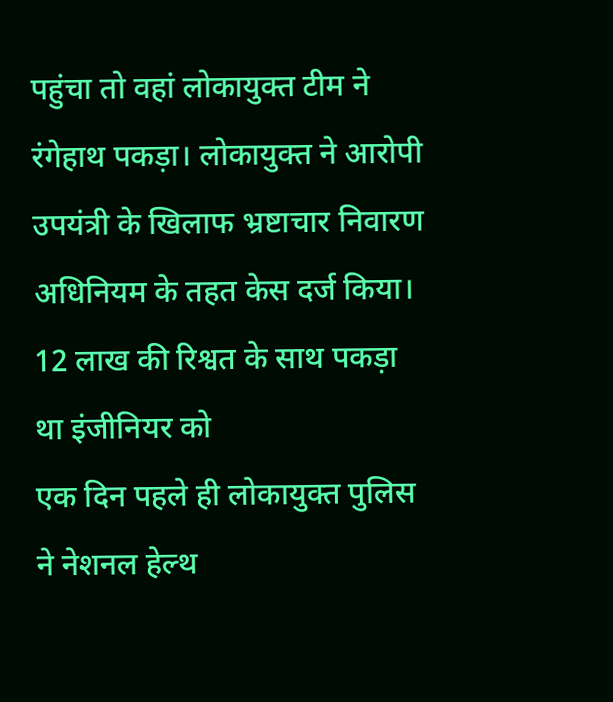पहुंचा तो वहां लोकायुक्त टीम ने रंगेहाथ पकड़ा। लोकायुक्त ने आरोपी उपयंत्री के खिलाफ भ्रष्टाचार निवारण अधिनियम के तहत केस दर्ज किया।
12 लाख की रिश्वत के साथ पकड़ा था इंजीनियर को
एक दिन पहले ही लोकायुक्त पुलिस ने नेशनल हेल्थ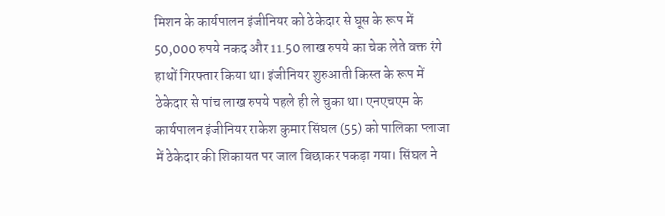मिशन के कार्यपालन इंजीनियर को ठेकेदार से घूस के रूप में 50,000 रुपये नकद और 11.50 लाख रुपये का चेक लेते वक्त रंगे हाथों गिरफ्तार किया था। इंजीनियर शुरुआती किस्त के रूप में ठेकेदार से पांच लाख रुपये पहले ही ले चुका था। एनएचएम के कार्यपालन इंजीनियर राकेश कुमार सिंघल (55) को पालिका प्लाजा में ठेकेदार की शिकायत पर जाल बिछाकर पकड़ा गया। सिंघल ने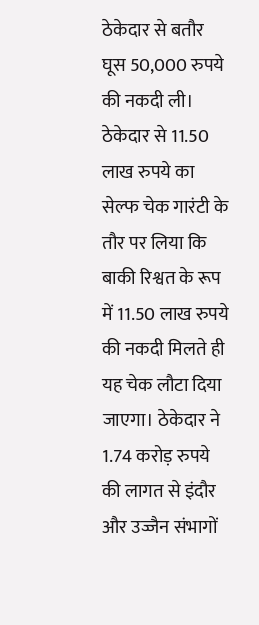ठेकेदार से बतौर घूस 50,000 रुपये की नकदी ली। ठेकेदार से 11.50 लाख रुपये का सेल्फ चेक गारंटी के तौर पर लिया कि बाकी रिश्वत के रूप में 11.50 लाख रुपये की नकदी मिलते ही यह चेक लौटा दिया जाएगा। ठेकेदार ने 1.74 करोड़ रुपये की लागत से इंदौर और उज्जैन संभागों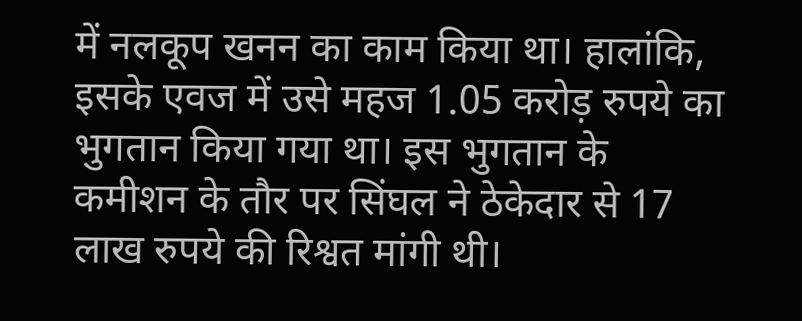में नलकूप खनन का काम किया था। हालांकि, इसके एवज में उसे महज 1.05 करोड़ रुपये का भुगतान किया गया था। इस भुगतान के कमीशन के तौर पर सिंघल ने ठेकेदार से 17 लाख रुपये की रिश्वत मांगी थी।